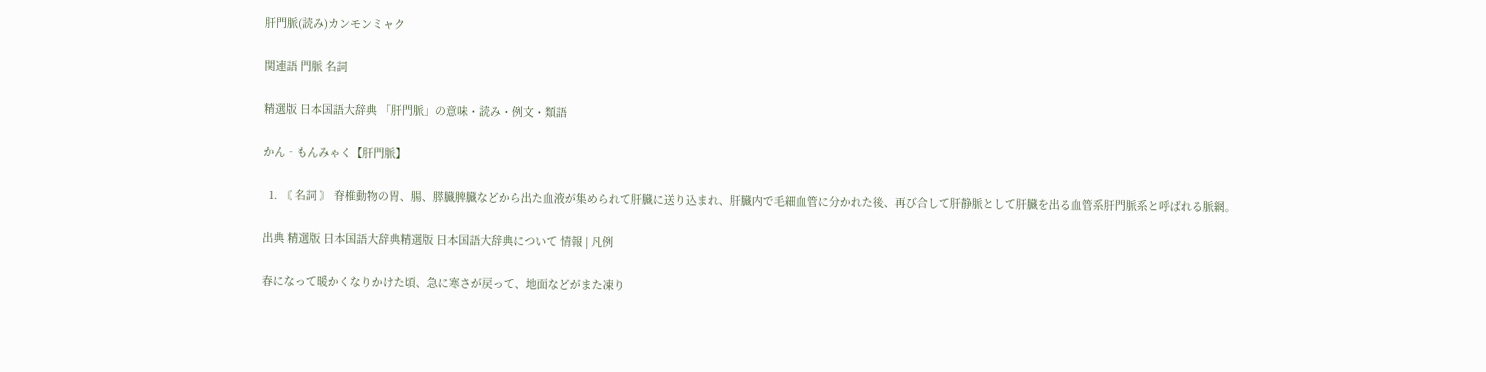肝門脈(読み)カンモンミャク

関連語 門脈 名詞

精選版 日本国語大辞典 「肝門脈」の意味・読み・例文・類語

かん‐もんみゃく【肝門脈】

  1. 〘 名詞 〙 脊椎動物の胃、腸、膵臓脾臓などから出た血液が集められて肝臓に送り込まれ、肝臓内で毛細血管に分かれた後、再び合して肝静脈として肝臓を出る血管系肝門脈系と呼ばれる脈網。

出典 精選版 日本国語大辞典精選版 日本国語大辞典について 情報 | 凡例

春になって暖かくなりかけた頃、急に寒さが戻って、地面などがまた凍り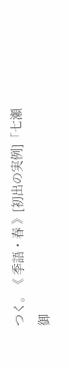つく。《 季語・春 》[初出の実例]「七瀬御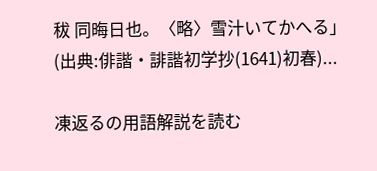秡 同晦日也。〈略〉雪汁いてかへる」(出典:俳諧・誹諧初学抄(1641)初春)...

凍返るの用語解説を読む